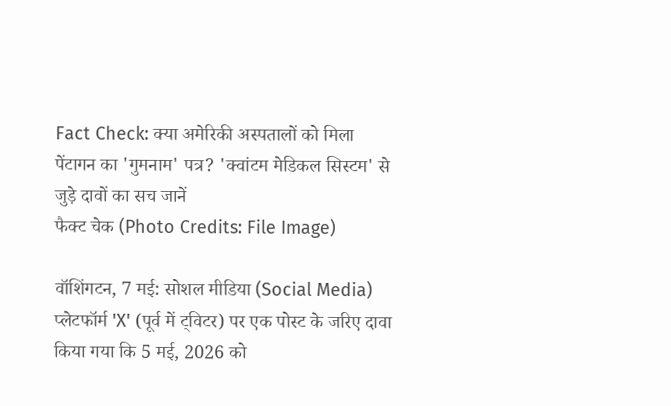Fact Check: क्या अमेरिकी अस्पतालों को मिला पेंटागन का 'गुमनाम' पत्र? 'क्वांटम मेडिकल सिस्टम' से जुड़े दावों का सच जानें
फैक्ट चेक (Photo Credits: File Image)

वॉशिंगटन, 7 मई: सोशल मीडिया (Social Media) प्लेटफॉर्म 'X' (पूर्व में ट्विटर) पर एक पोस्ट के जरिए दावा किया गया कि 5 मई, 2026 को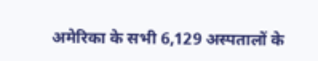अमेरिका के सभी 6,129 अस्पतालों के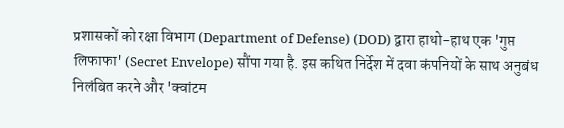प्रशासकों को रक्षा विभाग (Department of Defense) (DOD) द्वारा हाथो-हाथ एक 'गुप्त लिफाफा' (Secret Envelope) सौंपा गया है. इस कथित निर्देश में दवा कंपनियों के साथ अनुबंध निलंबित करने और 'क्वांटम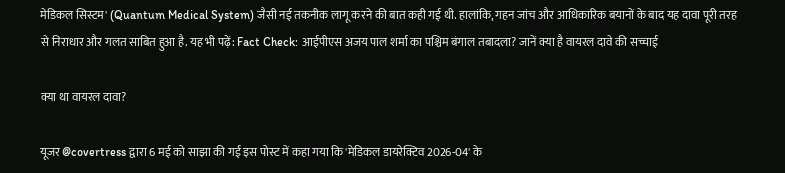मेडिकल सिस्टम' (Quantum Medical System) जैसी नई तकनीक लागू करने की बात कही गई थी. हालांकि, गहन जांच और आधिकारिक बयानों के बाद यह दावा पूरी तरह से निराधार और गलत साबित हुआ है. यह भी पढ़ें: Fact Check: आईपीएस अजय पाल शर्मा का पश्चिम बंगाल तबादला? जानें क्या है वायरल दावे की सच्चाई

क्या था वायरल दावा?

यूजर @covertress द्वारा 6 मई को साझा की गई इस पोस्ट में कहा गया कि 'मेडिकल डायरेक्टिव 2026-04' के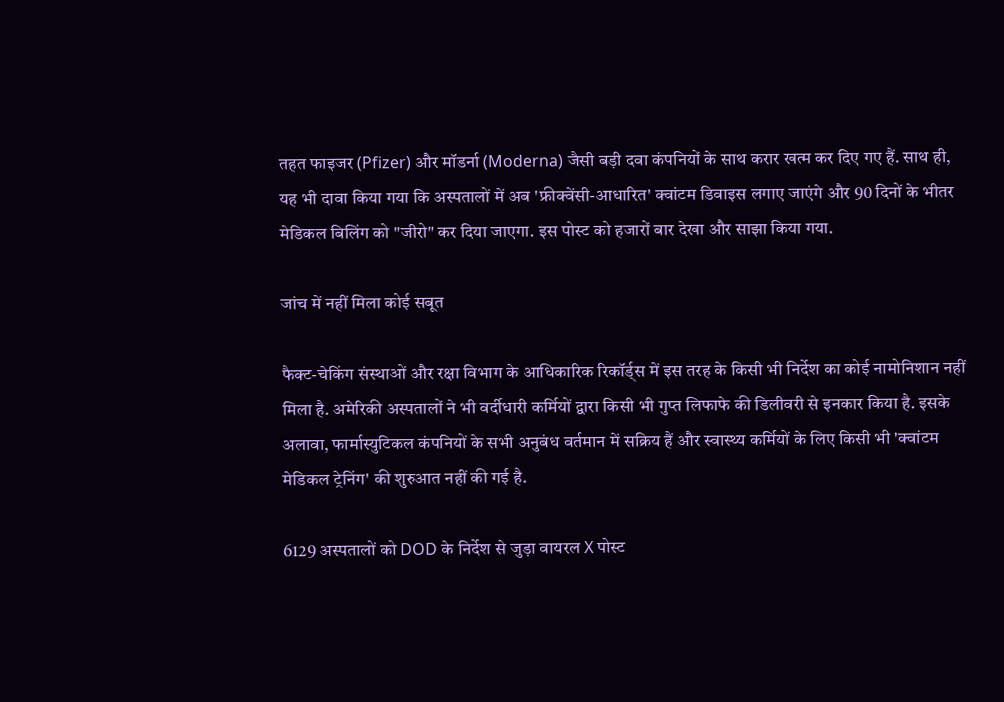तहत फाइजर (Pfizer) और मॉडर्ना (Moderna) जैसी बड़ी दवा कंपनियों के साथ करार खत्म कर दिए गए हैं. साथ ही, यह भी दावा किया गया कि अस्पतालों में अब 'फ्रीक्वेंसी-आधारित' क्वांटम डिवाइस लगाए जाएंगे और 90 दिनों के भीतर मेडिकल बिलिंग को "जीरो" कर दिया जाएगा. इस पोस्ट को हजारों बार देखा और साझा किया गया.

जांच में नहीं मिला कोई सबूत

फैक्ट-चेकिंग संस्थाओं और रक्षा विभाग के आधिकारिक रिकॉर्ड्स में इस तरह के किसी भी निर्देश का कोई नामोनिशान नहीं मिला है. अमेरिकी अस्पतालों ने भी वर्दीधारी कर्मियों द्वारा किसी भी गुप्त लिफाफे की डिलीवरी से इनकार किया है. इसके अलावा, फार्मास्युटिकल कंपनियों के सभी अनुबंध वर्तमान में सक्रिय हैं और स्वास्थ्य कर्मियों के लिए किसी भी 'क्वांटम मेडिकल ट्रेनिंग' की शुरुआत नहीं की गई है.

6129 अस्पतालों को DOD के निर्देश से जुड़ा वायरल X पोस्ट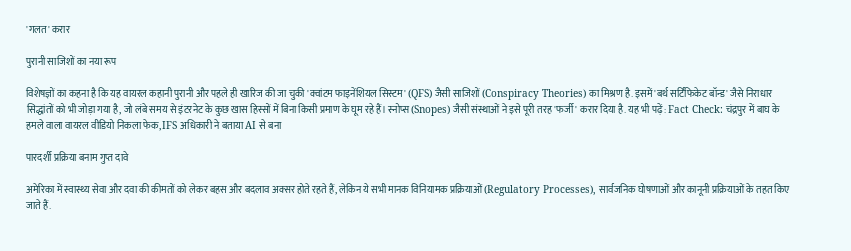'गलत' करार

पुरानी साजिशों का नया रूप

विशेषज्ञों का कहना है कि यह वायरल कहानी पुरानी और पहले ही खारिज की जा चुकी 'क्वांटम फाइनेंशियल सिस्टम' (QFS) जैसी साजिशों (Conspiracy Theories) का मिश्रण है. इसमें 'बर्थ सर्टिफिकेट बॉन्ड' जैसे निराधार सिद्धांतों को भी जोड़ा गया है, जो लंबे समय से इंटरनेट के कुछ खास हिस्सों में बिना किसी प्रमाण के घूम रहे हैं। स्नोप्स (Snopes) जैसी संस्थाओं ने इसे पूरी तरह 'फर्जी' करार दिया है. यह भी पढ़ें: Fact Check: चंद्रपुर में बाघ के हमले वाला वायरल वीडियो निकला फेक, IFS अधिकारी ने बताया AI से बना

पारदर्शी प्रक्रिया बनाम गुप्त दावे

अमेरिका में स्वास्थ्य सेवा और दवा की कीमतों को लेकर बहस और बदलाव अक्सर होते रहते हैं, लेकिन ये सभी मानक विनियामक प्रक्रियाओं (Regulatory Processes), सार्वजनिक घोषणाओं और कानूनी प्रक्रियाओं के तहत किए जाते हैं.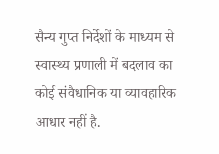सैन्य गुप्त निर्देशों के माध्यम से स्वास्थ्य प्रणाली में बदलाव का कोई संवैधानिक या व्यावहारिक आधार नहीं है.